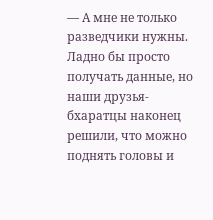— А мне не только разведчики нужны. Ладно бы просто получать данные, но наши друзья-бхаратцы наконец решили, что можно поднять головы и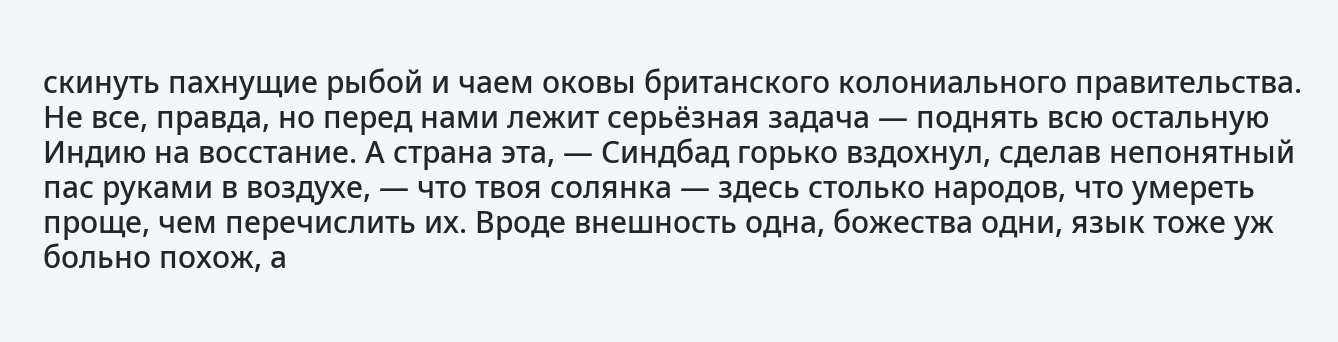скинуть пахнущие рыбой и чаем оковы британского колониального правительства. Не все, правда, но перед нами лежит серьёзная задача — поднять всю остальную Индию на восстание. А страна эта, — Синдбад горько вздохнул, сделав непонятный пас руками в воздухе, — что твоя солянка — здесь столько народов, что умереть проще, чем перечислить их. Вроде внешность одна, божества одни, язык тоже уж больно похож, а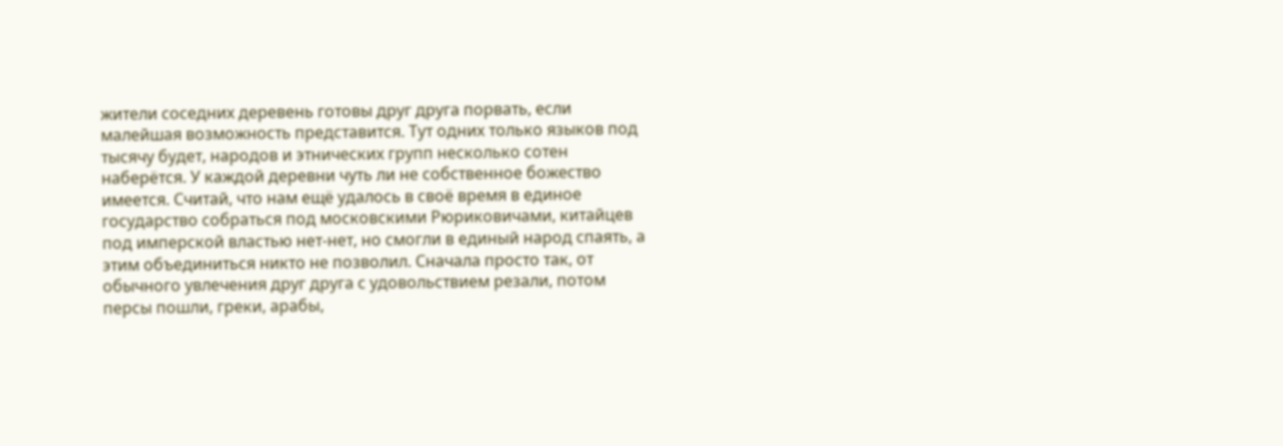жители соседних деревень готовы друг друга порвать, если малейшая возможность представится. Тут одних только языков под тысячу будет, народов и этнических групп несколько сотен наберётся. У каждой деревни чуть ли не собственное божество имеется. Считай, что нам ещё удалось в своё время в единое государство собраться под московскими Рюриковичами, китайцев под имперской властью нет-нет, но смогли в единый народ спаять, а этим объединиться никто не позволил. Сначала просто так, от обычного увлечения друг друга с удовольствием резали, потом персы пошли, греки, арабы,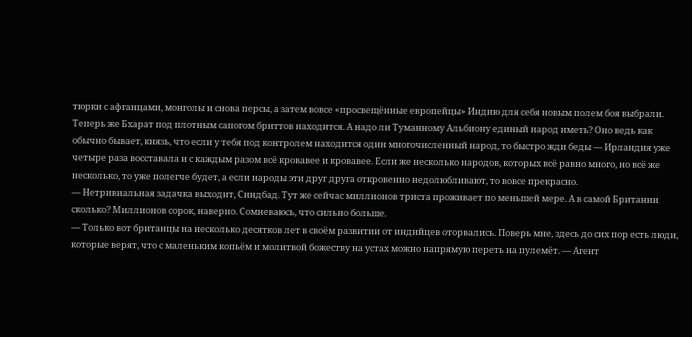тюрки с афганцами, монголы и снова персы, а затем вовсе «просвещённые европейцы» Индию для себя новым полем боя выбрали. Теперь же Бхарат под плотным сапогом бриттов находится. А надо ли Туманному Альбиону единый народ иметь? Оно ведь как обычно бывает, князь, что если у тебя под контролем находится один многочисленный народ, то быстро жди беды — Ирландия уже четыре раза восставала и с каждым разом всё кровавее и кровавее. Если же несколько народов, которых всё равно много, но всё же несколько, то уже полегче будет, а если народы эти друг друга откровенно недолюбливают, то вовсе прекрасно.
— Нетривиальная задачка выходит, Синдбад. Тут же сейчас миллионов триста проживает по меньшей мере. А в самой Британии сколько? Миллионов сорок, наверно. Сомневаюсь, что сильно больше.
— Только вот британцы на несколько десятков лет в своём развитии от индийцев оторвались. Поверь мне, здесь до сих пор есть люди, которые верят, что с маленьким копьём и молитвой божеству на устах можно напрямую переть на пулемёт. — Агент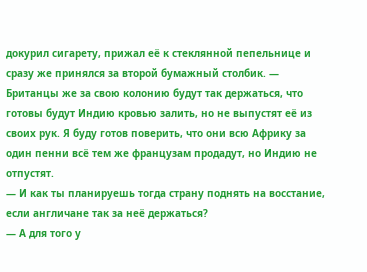докурил сигарету, прижал её к стеклянной пепельнице и сразу же принялся за второй бумажный столбик. — Британцы же за свою колонию будут так держаться, что готовы будут Индию кровью залить, но не выпустят её из своих рук. Я буду готов поверить, что они всю Африку за один пенни всё тем же французам продадут, но Индию не отпустят.
— И как ты планируешь тогда страну поднять на восстание, если англичане так за неё держаться?
— А для того у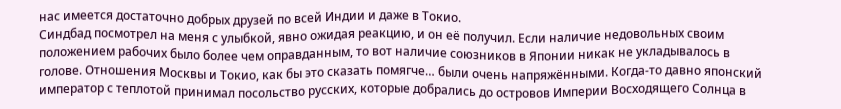нас имеется достаточно добрых друзей по всей Индии и даже в Токио.
Синдбад посмотрел на меня с улыбкой, явно ожидая реакцию, и он её получил. Если наличие недовольных своим положением рабочих было более чем оправданным, то вот наличие союзников в Японии никак не укладывалось в голове. Отношения Москвы и Токио, как бы это сказать помягче… были очень напряжёнными. Когда-то давно японский император с теплотой принимал посольство русских, которые добрались до островов Империи Восходящего Солнца в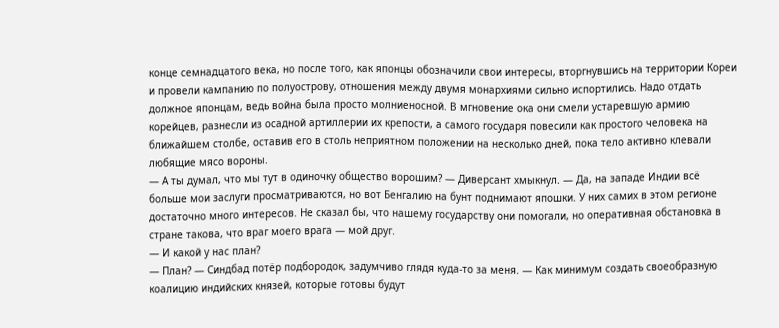конце семнадцатого века, но после того, как японцы обозначили свои интересы, вторгнувшись на территории Кореи и провели кампанию по полуострову, отношения между двумя монархиями сильно испортились. Надо отдать должное японцам, ведь война была просто молниеносной. В мгновение ока они смели устаревшую армию корейцев, разнесли из осадной артиллерии их крепости, а самого государя повесили как простого человека на ближайшем столбе, оставив его в столь неприятном положении на несколько дней, пока тело активно клевали любящие мясо вороны.
— А ты думал, что мы тут в одиночку общество ворошим? — Диверсант хмыкнул. — Да, на западе Индии всё больше мои заслуги просматриваются, но вот Бенгалию на бунт поднимают япошки. У них самих в этом регионе достаточно много интересов. Не сказал бы, что нашему государству они помогали, но оперативная обстановка в стране такова, что враг моего врага — мой друг.
— И какой у нас план?
— План? — Синдбад потёр подбородок, задумчиво глядя куда-то за меня. — Как минимум создать своеобразную коалицию индийских князей, которые готовы будут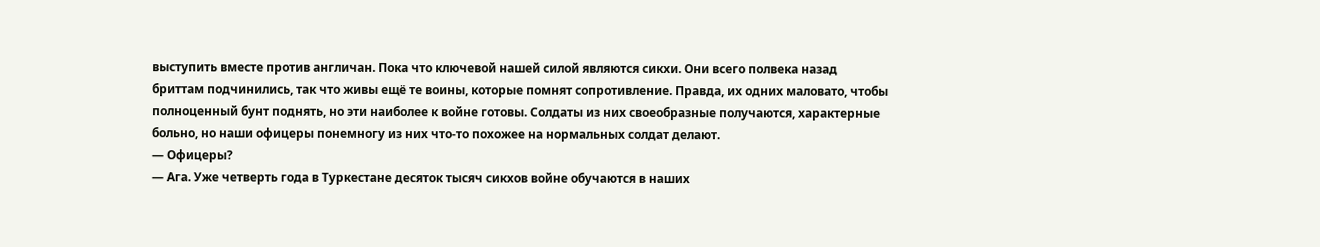выступить вместе против англичан. Пока что ключевой нашей силой являются сикхи. Они всего полвека назад бриттам подчинились, так что живы ещё те воины, которые помнят сопротивление. Правда, их одних маловато, чтобы полноценный бунт поднять, но эти наиболее к войне готовы. Солдаты из них своеобразные получаются, характерные больно, но наши офицеры понемногу из них что-то похожее на нормальных солдат делают.
— Офицеры?
— Ага. Уже четверть года в Туркестане десяток тысяч сикхов войне обучаются в наших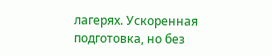лагерях. Ускоренная подготовка, но без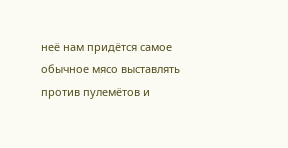неё нам придётся самое обычное мясо выставлять против пулемётов и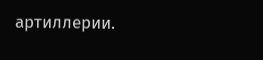артиллерии.